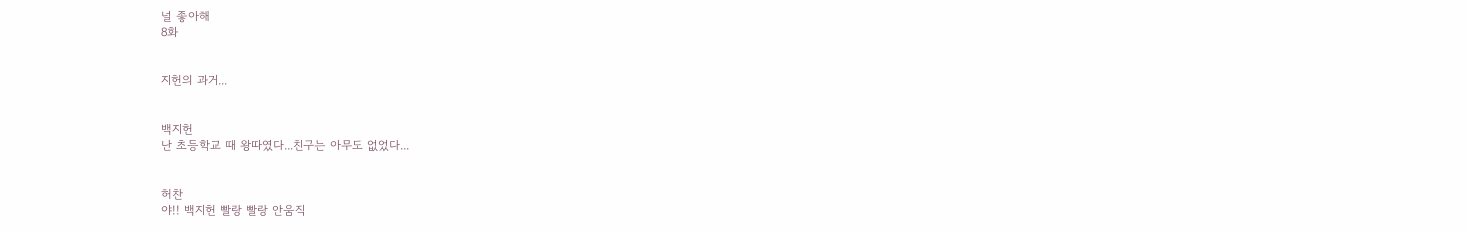널 좋아해
8화


지헌의 과거...


백지헌
난 초등학교 때 왕따였다...친구는 아무도 없었다...


허찬
야!! 백지헌 빨랑 빨랑 안움직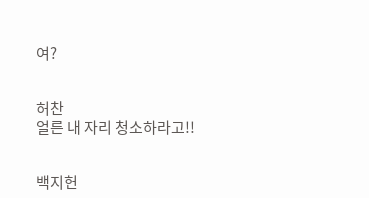여?


허찬
얼른 내 자리 청소하라고!!


백지헌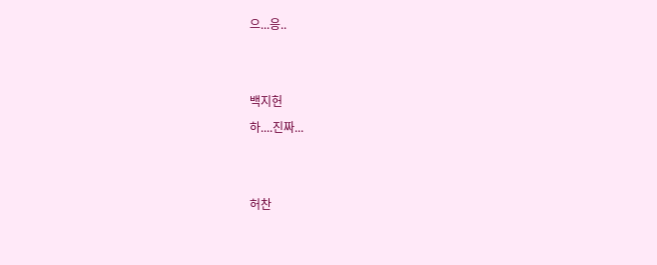으...응..


백지헌
하....진짜...


허찬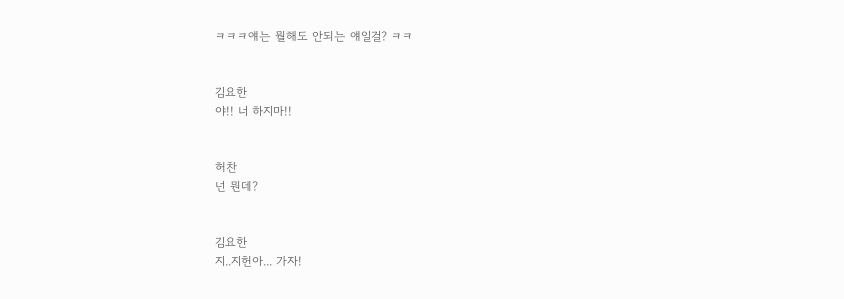ㅋㅋㅋ얘는 뭘해도 안되는 얘일걸? ㅋㅋ


김요한
야!! 너 하지마!!


허찬
넌 뭔데?


김요한
지..지헌아... 가자!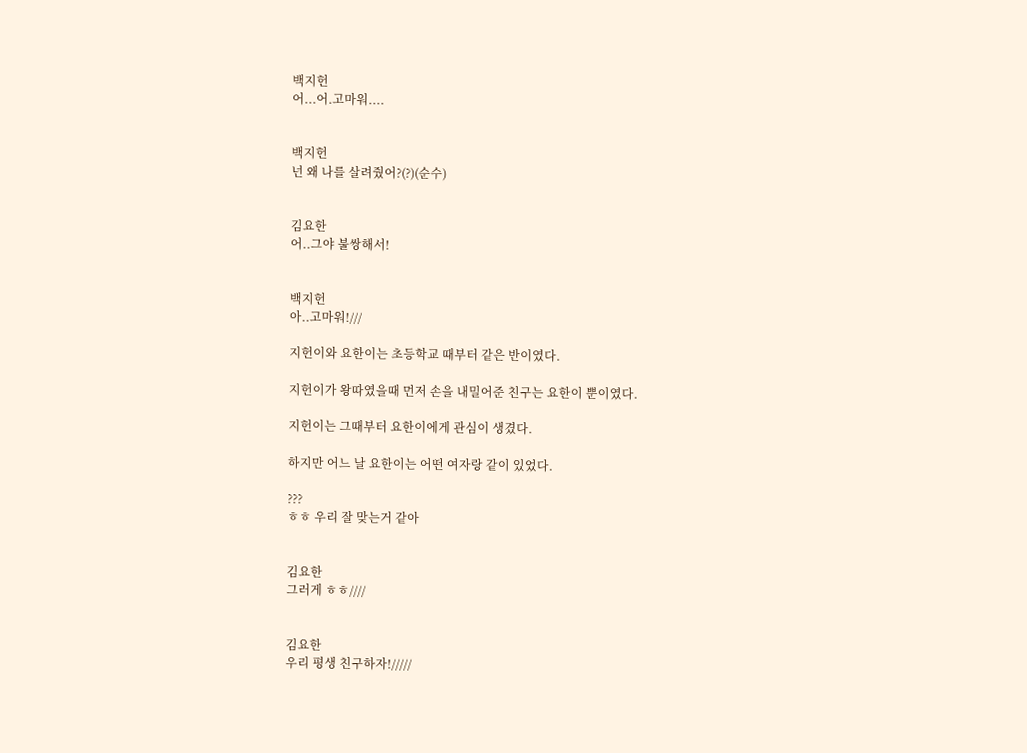백지헌
어...어.고마워....


백지헌
넌 왜 나를 살려줬어?(?)(순수)


김요한
어..그야 불쌍해서!


백지헌
아..고마워!///

지헌이와 요한이는 초등학교 때부터 같은 반이였다.

지헌이가 왕따였을때 먼저 손을 내밀어준 친구는 요한이 뿐이였다.

지헌이는 그때부터 요한이에게 관심이 생겼다.

하지만 어느 날 요한이는 어떤 여자랑 같이 있었다.

???
ㅎㅎ 우리 잘 맞는거 같아


김요한
그러게 ㅎㅎ////


김요한
우리 평생 친구하자!/////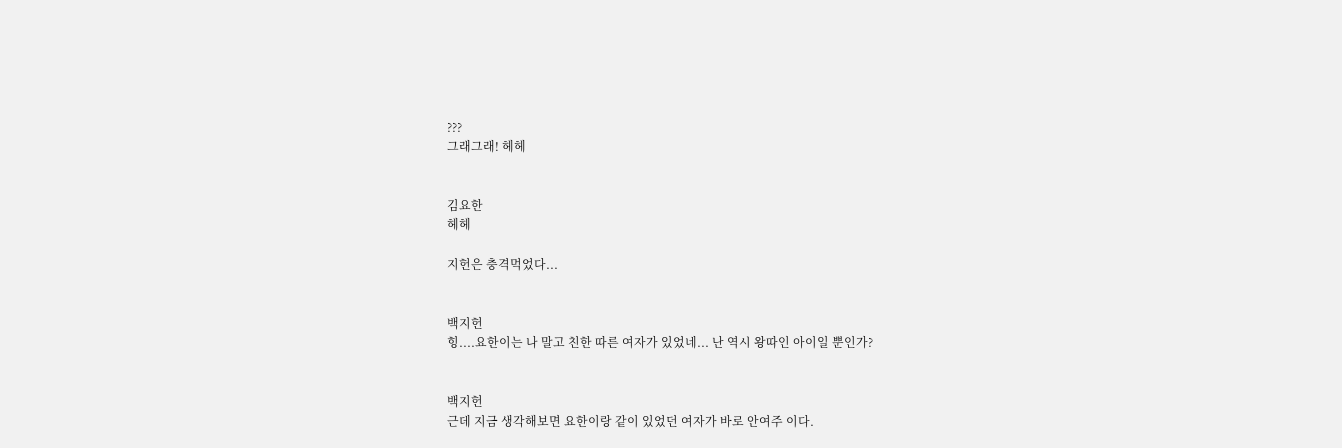???
그래그래! 헤헤


김요한
헤헤

지헌은 충격먹었다...


백지헌
힝....요한이는 나 말고 친한 따른 여자가 있었네... 난 역시 왕따인 아이일 뿐인가?


백지헌
근데 지금 생각해보면 요한이랑 같이 있었던 여자가 바로 안여주 이다.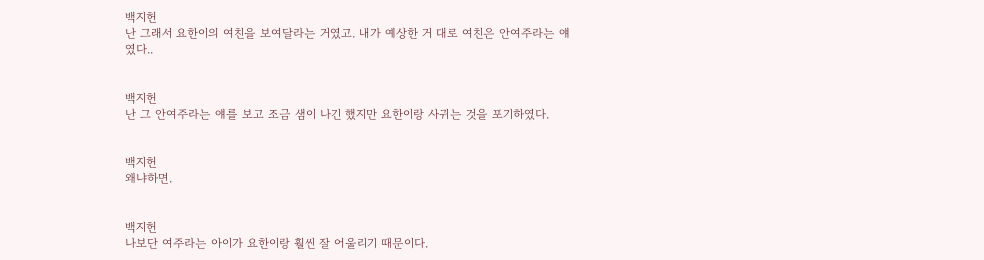백지헌
난 그래서 요한이의 여친을 보여달라는 거였고. 내가 예상한 거 대로 여친은 안여주라는 얘 였다..


백지헌
난 그 안여주라는 얘를 보고 조금 샘이 나긴 했지만 요한이랑 사귀는 것을 포기하였다.


백지헌
왜냐하면.


백지헌
나보단 여주라는 아이가 요한이랑 훨씬 잘 어울리기 때문이다.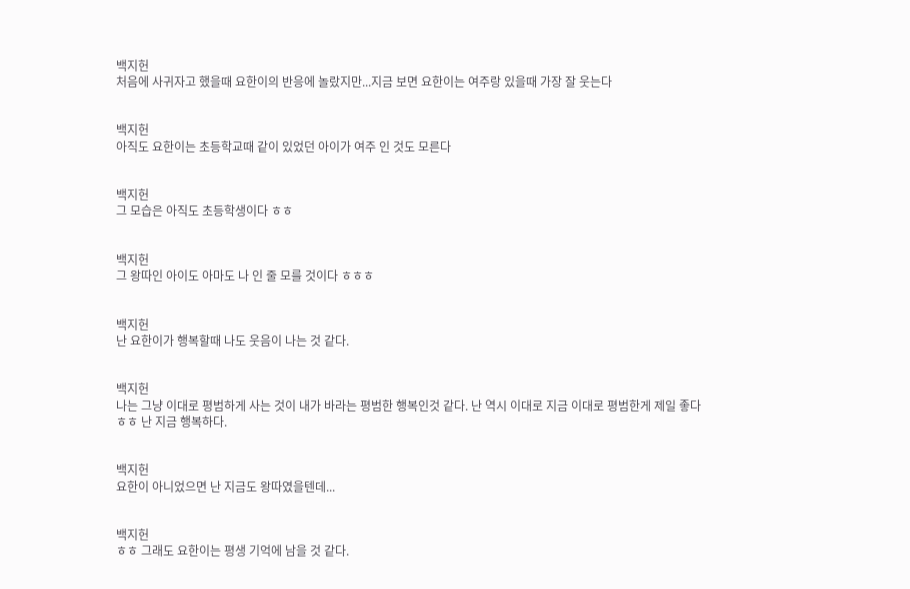백지헌
처음에 사귀자고 했을때 요한이의 반응에 놀랐지만...지금 보면 요한이는 여주랑 있을때 가장 잘 웃는다


백지헌
아직도 요한이는 초등학교때 같이 있었던 아이가 여주 인 것도 모른다


백지헌
그 모습은 아직도 초등학생이다 ㅎㅎ


백지헌
그 왕따인 아이도 아마도 나 인 줄 모를 것이다 ㅎㅎㅎ


백지헌
난 요한이가 행복할때 나도 웃음이 나는 것 같다.


백지헌
나는 그냥 이대로 평범하게 사는 것이 내가 바라는 평범한 행복인것 같다. 난 역시 이대로 지금 이대로 평범한게 제일 좋다 ㅎㅎ 난 지금 행복하다.


백지헌
요한이 아니었으면 난 지금도 왕따였을텐데...


백지헌
ㅎㅎ 그래도 요한이는 평생 기억에 남을 것 같다.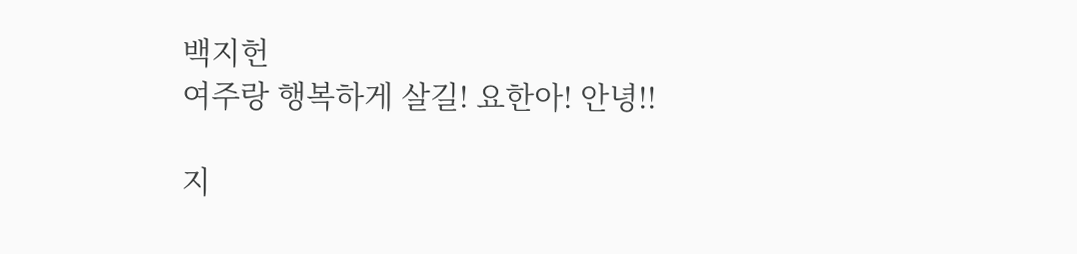백지헌
여주랑 행복하게 살길! 요한아! 안녕!!

지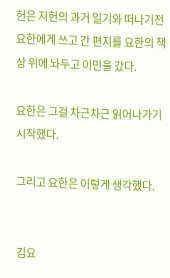헌은 지헌의 과거 일기와 떠나기전 요한에게 쓰고 간 편지를 요한의 책상 위에 놔두고 이민을 갔다.

요한은 그걸 차근차근 읽어나가기 시작했다.

그리고 요한은 이렇게 생각했다.


김요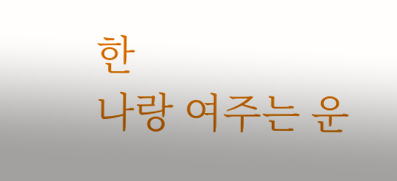한
나랑 여주는 운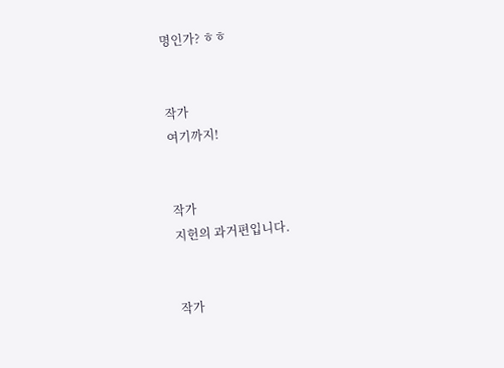명인가? ㅎㅎ


작가
여기까지!


작가
지헌의 과거편입니다.


작가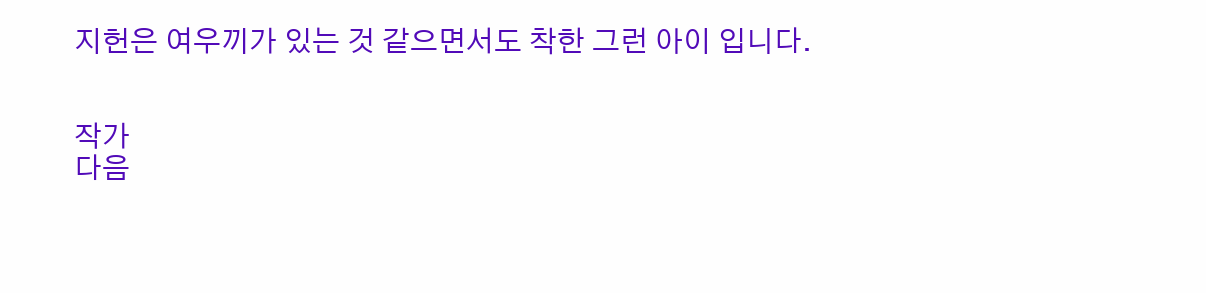지헌은 여우끼가 있는 것 같으면서도 착한 그런 아이 입니다.


작가
다음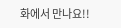화에서 만나요!!